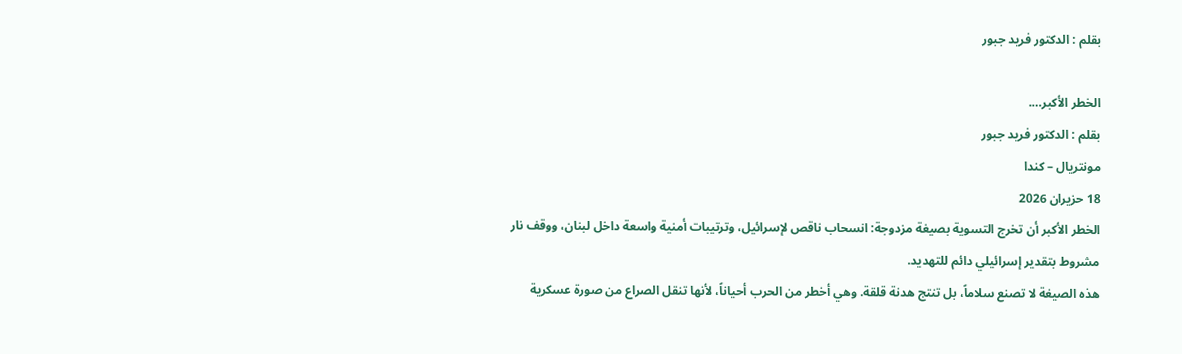بقلم : الدكتور فريد جبور

الخطر الأكبر….
بقلم : الدكتور فريد جبور
مونتريال – كندا
18 حزيران 2026
الخطر الأكبر أن تخرج التسوية بصيغة مزدوجة: انسحاب ناقص لإسرائيل، وترتيبات أمنية واسعة داخل لبنان، ووقف نار مشروط بتقدير إسرائيلي دائم للتهديد.
هذه الصيغة لا تصنع سلاماً، بل تنتج هدنة قلقة. وهي أخطر من الحرب أحياناً، لأنها تنقل الصراع من صورة عسكرية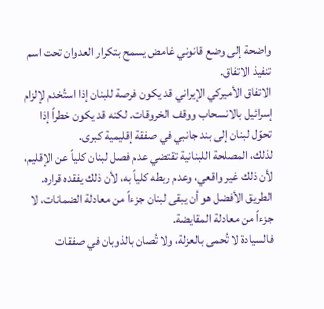واضحة إلى وضع قانوني غامض يسمح بتكرار العدوان تحت اسم تنفيذ الاتفاق.
الاتفاق الأميركي الإيراني قد يكون فرصة للبنان إذا استُخدم لإلزام إسرائيل بالانسحاب ووقف الخروقات. لكنه قد يكون خطراً إذا تحوّل لبنان إلى بند جانبي في صفقة إقليمية كبرى.
لذلك، المصلحة اللبنانية تقتضي عدم فصل لبنان كلياً عن الإقليم، لأن ذلك غير واقعي، وعدم ربطه كلياً به، لأن ذلك يفقده قراره. الطريق الأفضل هو أن يبقى لبنان جزءاً من معادلة الضمانات، لا جزءاً من معادلة المقايضة.
فالسيادة لا تُحمى بالعزلة، ولا تُصان بالذوبان في صفقات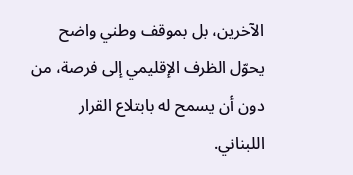الآخرين، بل بموقف وطني واضح يحوّل الظرف الإقليمي إلى فرصة، من دون أن يسمح له بابتلاع القرار اللبناني.